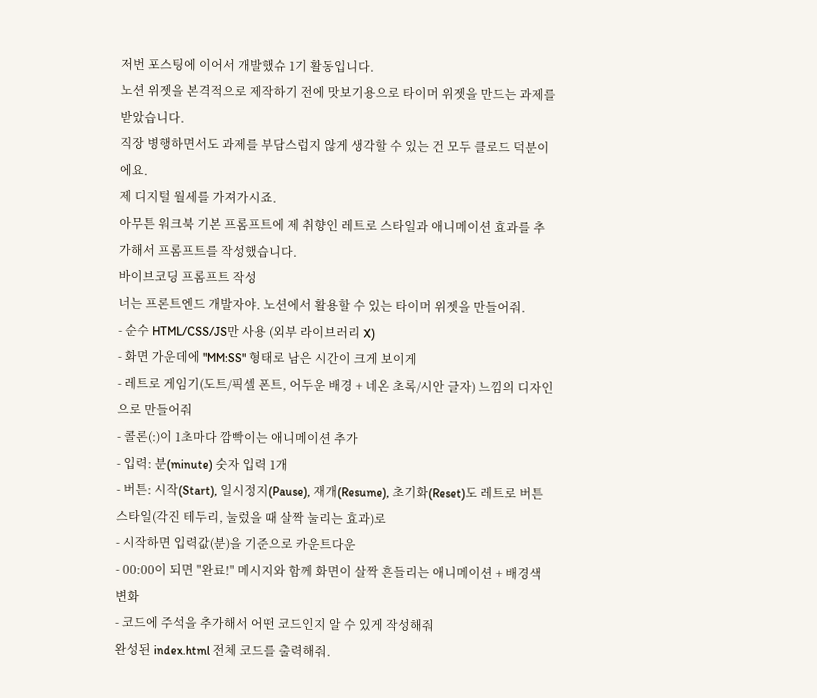저번 포스팅에 이어서 개발했슈 1기 활동입니다.
노션 위젯을 본격적으로 제작하기 전에 맛보기용으로 타이머 위젯을 만드는 과제를 받았습니다.
직장 병행하면서도 과제를 부담스럽지 않게 생각할 수 있는 건 모두 클로드 덕분이에요.
제 디지털 월세를 가져가시죠.
아무튼 워크북 기본 프롬프트에 제 취향인 레트로 스타일과 애니메이션 효과를 추가해서 프롬프트를 작성했습니다.
바이브코딩 프롬프트 작성
너는 프론트엔드 개발자야. 노션에서 활용할 수 있는 타이머 위젯을 만들어줘.
- 순수 HTML/CSS/JS만 사용 (외부 라이브러리 X)
- 화면 가운데에 "MM:SS" 형태로 남은 시간이 크게 보이게
- 레트로 게임기(도트/픽셀 폰트, 어두운 배경 + 네온 초록/시안 글자) 느낌의 디자인으로 만들어줘
- 콜론(:)이 1초마다 깜빡이는 애니메이션 추가
- 입력: 분(minute) 숫자 입력 1개
- 버튼: 시작(Start), 일시정지(Pause), 재개(Resume), 초기화(Reset)도 레트로 버튼 스타일(각진 테두리, 눌렀을 때 살짝 눌리는 효과)로
- 시작하면 입력값(분)을 기준으로 카운트다운
- 00:00이 되면 "완료!" 메시지와 함께 화면이 살짝 흔들리는 애니메이션 + 배경색 변화
- 코드에 주석을 추가해서 어떤 코드인지 알 수 있게 작성해줘
완성된 index.html 전체 코드를 출력해줘.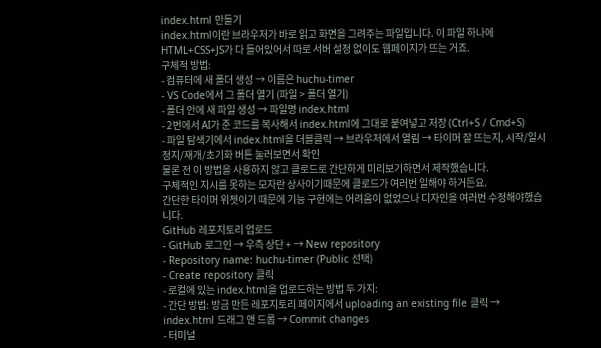index.html 만들기
index.html이란 브라우저가 바로 읽고 화면을 그려주는 파일입니다. 이 파일 하나에 HTML+CSS+JS가 다 들어있어서 따로 서버 설정 없이도 웹페이지가 뜨는 거죠.
구체적 방법:
- 컴퓨터에 새 폴더 생성 → 이름은 huchu-timer
- VS Code에서 그 폴더 열기 (파일 > 폴더 열기)
- 폴더 안에 새 파일 생성 → 파일명 index.html
- 2번에서 AI가 준 코드를 복사해서 index.html에 그대로 붙여넣고 저장 (Ctrl+S / Cmd+S)
- 파일 탐색기에서 index.html을 더블클릭 → 브라우저에서 열림 → 타이머 잘 뜨는지, 시작/일시정지/재개/초기화 버튼 눌러보면서 확인
물론 전 이 방법을 사용하지 않고 클로드로 간단하게 미리보기하면서 제작했습니다.
구체적인 지시를 못하는 모자란 상사이기때문에 클로드가 여러번 일해야 하거든요.
간단한 타이머 위젯이기 때문에 기능 구현에는 어려움이 없었으나 디자인을 여러번 수정해야했습니다.
GitHub 레포지토리 업로드
- GitHub 로그인 → 우측 상단 + → New repository
- Repository name: huchu-timer (Public 선택)
- Create repository 클릭
- 로컬에 있는 index.html을 업로드하는 방법 두 가지:
- 간단 방법: 방금 만든 레포지토리 페이지에서 uploading an existing file 클릭 → index.html 드래그 앤 드롭 → Commit changes
- 터미널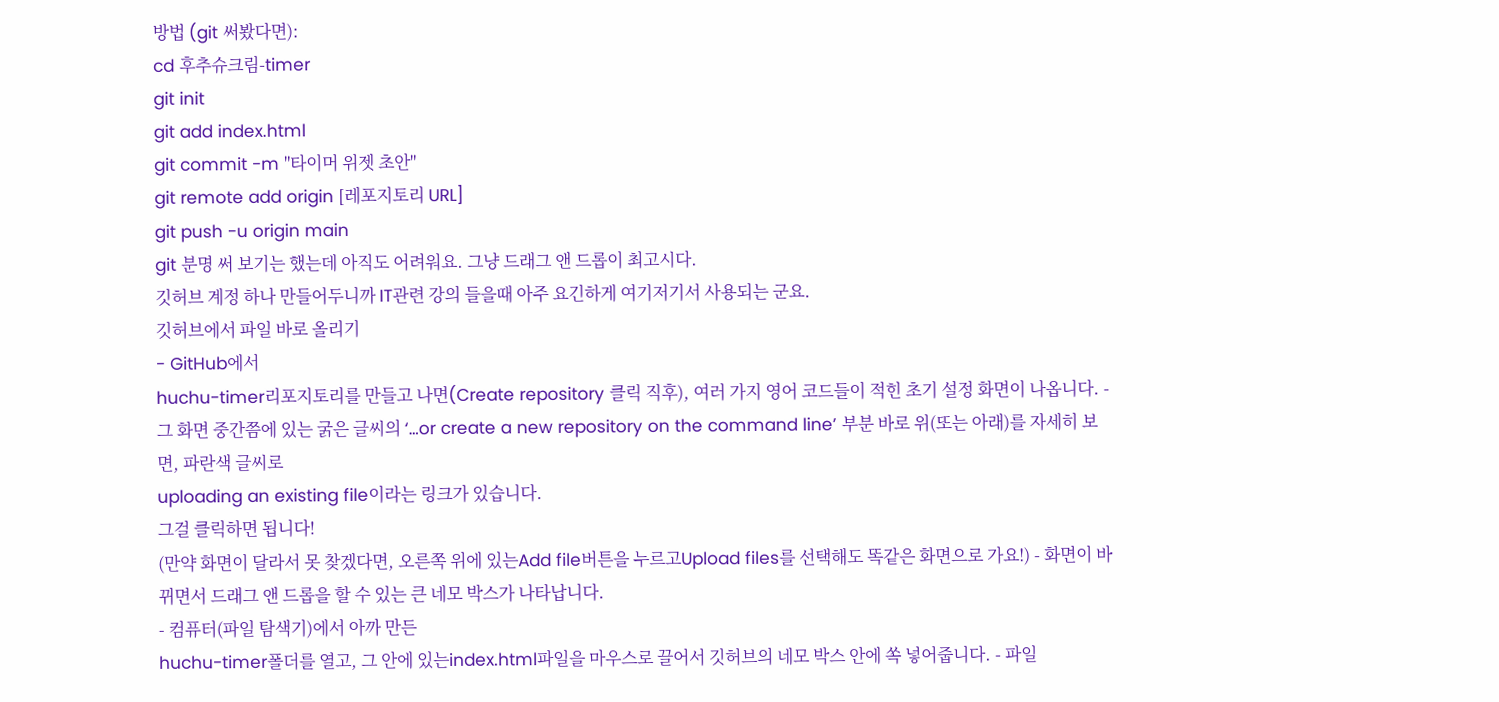방법 (git 써봤다면):
cd 후추슈크림-timer
git init
git add index.html
git commit -m "타이머 위젯 초안"
git remote add origin [레포지토리 URL]
git push -u origin main
git 분명 써 보기는 했는데 아직도 어려워요. 그냥 드래그 앤 드롭이 최고시다.
깃허브 계정 하나 만들어두니까 IT관련 강의 들을때 아주 요긴하게 여기저기서 사용되는 군요.
깃허브에서 파일 바로 올리기
- GitHub에서
huchu-timer리포지토리를 만들고 나면(Create repository 클릭 직후), 여러 가지 영어 코드들이 적힌 초기 설정 화면이 나옵니다. - 그 화면 중간쯤에 있는 굵은 글씨의 ‘…or create a new repository on the command line’ 부분 바로 위(또는 아래)를 자세히 보면, 파란색 글씨로
uploading an existing file이라는 링크가 있습니다.
그걸 클릭하면 됩니다!
(만약 화면이 달라서 못 찾겠다면, 오른쪽 위에 있는Add file버튼을 누르고Upload files를 선택해도 똑같은 화면으로 가요!) - 화면이 바뀌면서 드래그 앤 드롭을 할 수 있는 큰 네모 박스가 나타납니다.
- 컴퓨터(파일 탐색기)에서 아까 만든
huchu-timer폴더를 열고, 그 안에 있는index.html파일을 마우스로 끌어서 깃허브의 네모 박스 안에 쏙 넣어줍니다. - 파일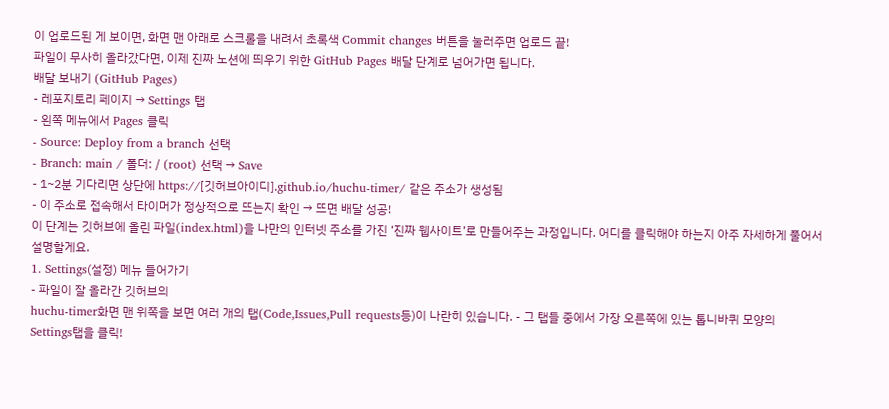이 업로드된 게 보이면, 화면 맨 아래로 스크롤을 내려서 초록색 Commit changes 버튼을 눌러주면 업로드 끝!
파일이 무사히 올라갔다면, 이제 진짜 노션에 띄우기 위한 GitHub Pages 배달 단계로 넘어가면 됩니다.
배달 보내기 (GitHub Pages)
- 레포지토리 페이지 → Settings 탭
- 왼쪽 메뉴에서 Pages 클릭
- Source: Deploy from a branch 선택
- Branch: main / 폴더: / (root) 선택 → Save
- 1~2분 기다리면 상단에 https://[깃허브아이디].github.io/huchu-timer/ 같은 주소가 생성됨
- 이 주소로 접속해서 타이머가 정상적으로 뜨는지 확인 → 뜨면 배달 성공!
이 단계는 깃허브에 올린 파일(index.html)을 나만의 인터넷 주소를 가진 ‘진짜 웹사이트’로 만들어주는 과정입니다. 어디를 클릭해야 하는지 아주 자세하게 풀어서 설명할게요.
1. Settings(설정) 메뉴 들어가기
- 파일이 잘 올라간 깃허브의
huchu-timer화면 맨 위쪽을 보면 여러 개의 탭(Code,Issues,Pull requests등)이 나란히 있습니다. - 그 탭들 중에서 가장 오른쪽에 있는 톱니바퀴 모양의
Settings탭을 클릭!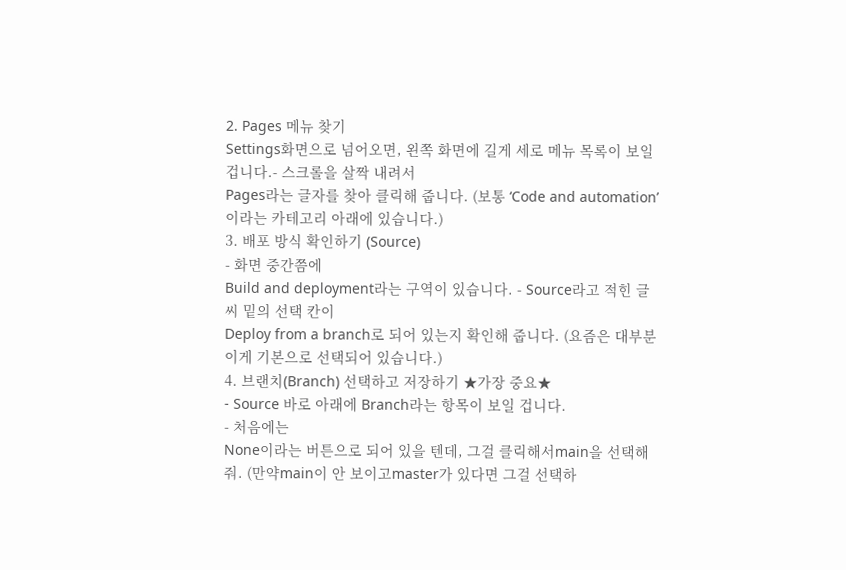2. Pages 메뉴 찾기
Settings화면으로 넘어오면, 왼쪽 화면에 길게 세로 메뉴 목록이 보일 겁니다.- 스크롤을 살짝 내려서
Pages라는 글자를 찾아 클릭해 줍니다. (보통 ‘Code and automation’ 이라는 카테고리 아래에 있습니다.)
3. 배포 방식 확인하기 (Source)
- 화면 중간쯤에
Build and deployment라는 구역이 있습니다. - Source라고 적힌 글씨 밑의 선택 칸이
Deploy from a branch로 되어 있는지 확인해 줍니다. (요즘은 대부분 이게 기본으로 선택되어 있습니다.)
4. 브랜치(Branch) 선택하고 저장하기 ★가장 중요★
- Source 바로 아래에 Branch라는 항목이 보일 겁니다.
- 처음에는
None이라는 버튼으로 되어 있을 텐데, 그걸 클릭해서main을 선택해 줘. (만약main이 안 보이고master가 있다면 그걸 선택하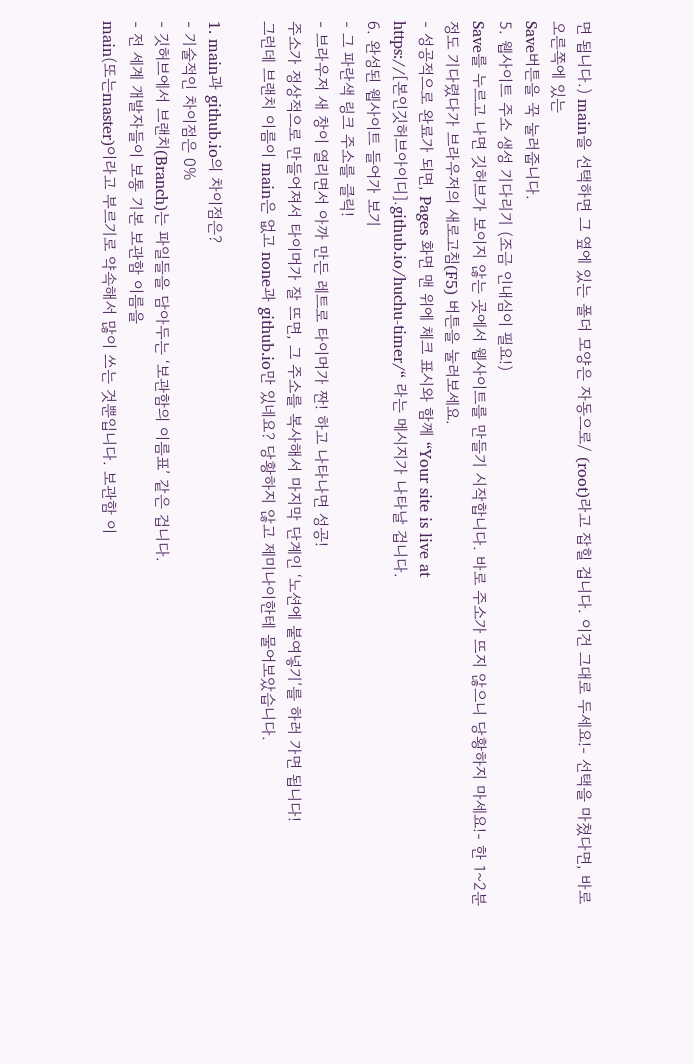면 됩니다.) main을 선택하면 그 옆에 있는 폴더 모양은 자동으로/ (root)라고 잡힐 겁니다. 이건 그대로 두세요!- 선택을 마쳤다면, 바로 오른쪽에 있는
Save버튼을 꾹 눌러줍니다.
5. 웹사이트 주소 생성 기다리기 (조금 인내심이 필요!)
Save를 누르고 나면 깃허브가 보이지 않는 곳에서 웹사이트를 만들기 시작합니다. 바로 주소가 뜨지 않으니 당황하지 마세요!- 한 1~2분 정도 기다렸다가 브라우저의 새로고침(F5) 버튼을 눌러보세요.
- 성공적으로 완료가 되면, Pages 화면 맨 위에 체크 표시와 함께 “Your site is live at
https://[본인깃허브아이디].github.io/huchu-timer/“ 라는 메시지가 나타날 겁니다.
6. 완성된 웹사이트 들어가 보기
- 그 파란색 링크 주소를 클릭!
- 브라우저 새 창이 열리면서 아까 만든 레트로 타이머가 짠! 하고 나타나면 성공!
주소가 정상적으로 만들어져서 타이머가 잘 뜨면, 그 주소를 복사해서 마지막 단계인 ‘노션에 붙여넣기’를 하러 가면 됩니다!
그런데 브랜치 이름이 main은 없고 none과 github.io만 있네요? 당황하지 않고 제미나이한테 물어보았습니다.

1. main과 github.io의 차이점은?
- 기술적인 차이점은 0%
- 깃허브에서 브랜치(Branch)는 파일들을 담아두는 ‘보관함의 이름표’ 같은 겁니다.
- 전 세계 개발자들이 보통 기본 보관함 이름을
main(또는master)이라고 부르기로 약속해서 많이 쓰는 것뿐입니다. 보관함 이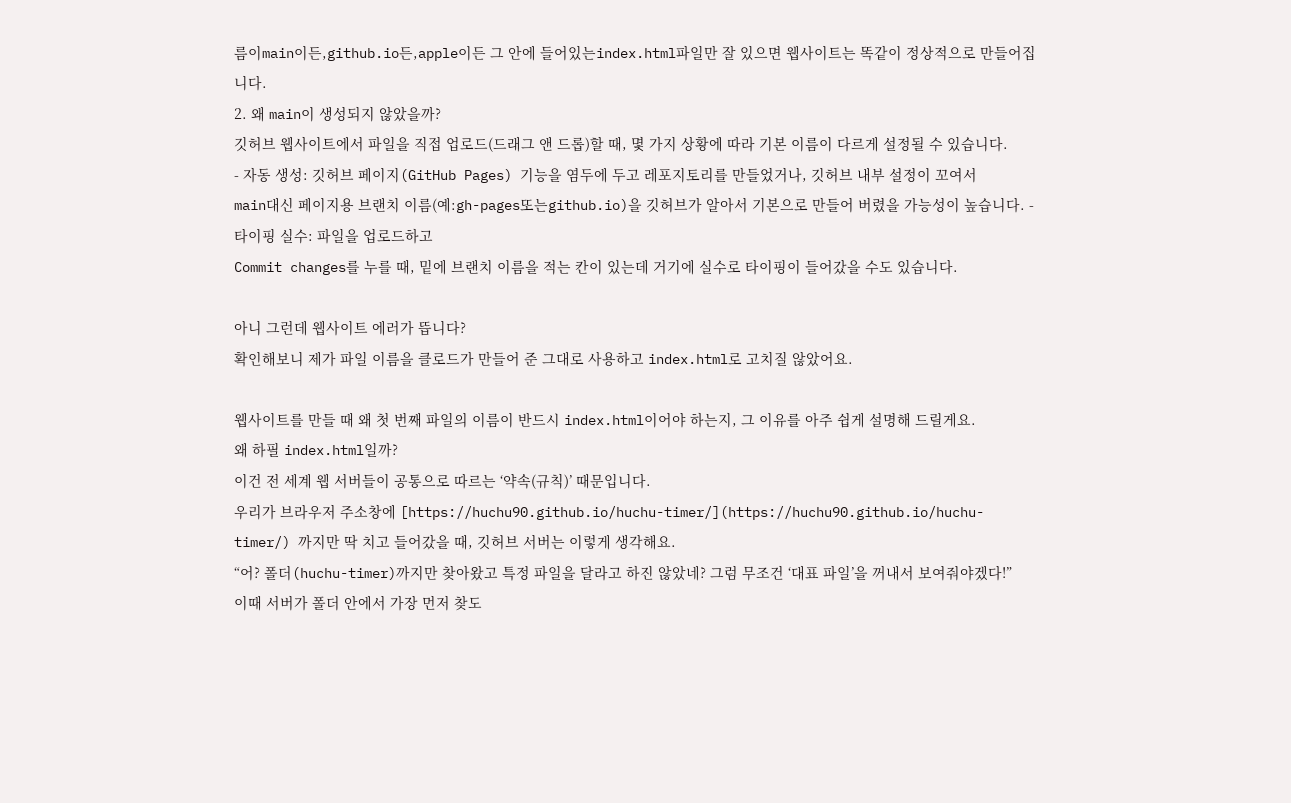름이main이든,github.io든,apple이든 그 안에 들어있는index.html파일만 잘 있으면 웹사이트는 똑같이 정상적으로 만들어집니다.
2. 왜 main이 생성되지 않았을까?
깃허브 웹사이트에서 파일을 직접 업로드(드래그 앤 드롭)할 때, 몇 가지 상황에 따라 기본 이름이 다르게 설정될 수 있습니다.
- 자동 생성: 깃허브 페이지(GitHub Pages) 기능을 염두에 두고 레포지토리를 만들었거나, 깃허브 내부 설정이 꼬여서
main대신 페이지용 브랜치 이름(예:gh-pages또는github.io)을 깃허브가 알아서 기본으로 만들어 버렸을 가능성이 높습니다. - 타이핑 실수: 파일을 업로드하고
Commit changes를 누를 때, 밑에 브랜치 이름을 적는 칸이 있는데 거기에 실수로 타이핑이 들어갔을 수도 있습니다.

아니 그런데 웹사이트 에러가 뜹니다?
확인해보니 제가 파일 이름을 클로드가 만들어 준 그대로 사용하고 index.html로 고치질 않았어요.

웹사이트를 만들 때 왜 첫 번째 파일의 이름이 반드시 index.html이어야 하는지, 그 이유를 아주 쉽게 설명해 드릴게요.
왜 하필 index.html일까?
이건 전 세계 웹 서버들이 공통으로 따르는 ‘약속(규칙)’ 때문입니다.
우리가 브라우저 주소창에 [https://huchu90.github.io/huchu-timer/](https://huchu90.github.io/huchu-timer/) 까지만 딱 치고 들어갔을 때, 깃허브 서버는 이렇게 생각해요.
“어? 폴더(huchu-timer)까지만 찾아왔고 특정 파일을 달라고 하진 않았네? 그럼 무조건 ‘대표 파일’을 꺼내서 보여줘야겠다!”
이때 서버가 폴더 안에서 가장 먼저 찾도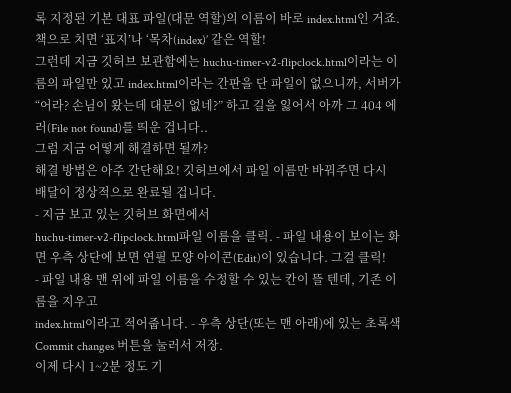록 지정된 기본 대표 파일(대문 역할)의 이름이 바로 index.html인 거죠. 책으로 치면 ‘표지’나 ‘목차(index)’ 같은 역할!
그런데 지금 깃허브 보관함에는 huchu-timer-v2-flipclock.html이라는 이름의 파일만 있고 index.html이라는 간판을 단 파일이 없으니까, 서버가 “어라? 손님이 왔는데 대문이 없네?” 하고 길을 잃어서 아까 그 404 에러(File not found)를 띄운 겁니다..
그럼 지금 어떻게 해결하면 될까?
해결 방법은 아주 간단해요! 깃허브에서 파일 이름만 바꿔주면 다시 배달이 정상적으로 완료될 겁니다.
- 지금 보고 있는 깃허브 화면에서
huchu-timer-v2-flipclock.html파일 이름을 클릭. - 파일 내용이 보이는 화면 우측 상단에 보면 연필 모양 아이콘(Edit)이 있습니다. 그걸 클릭!
- 파일 내용 맨 위에 파일 이름을 수정할 수 있는 칸이 뜰 텐데, 기존 이름을 지우고
index.html이라고 적어줍니다. - 우측 상단(또는 맨 아래)에 있는 초록색 Commit changes 버튼을 눌러서 저장.
이제 다시 1~2분 정도 기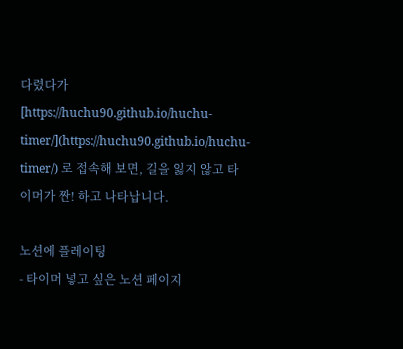다렸다가 [https://huchu90.github.io/huchu-timer/](https://huchu90.github.io/huchu-timer/) 로 접속해 보면, 길을 잃지 않고 타이머가 짠! 하고 나타납니다.

노션에 플레이팅
- 타이머 넣고 싶은 노션 페이지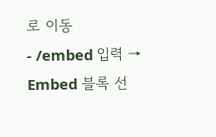로 이동
- /embed 입력 → Embed 블록 선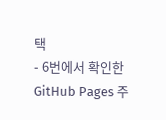택
- 6번에서 확인한 GitHub Pages 주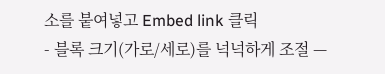소를 붙여넣고 Embed link 클릭
- 블록 크기(가로/세로)를 넉넉하게 조절 —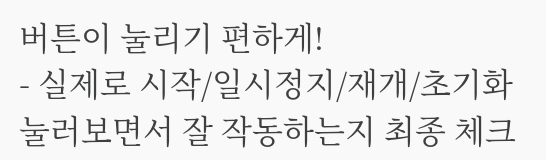버튼이 눌리기 편하게!
- 실제로 시작/일시정지/재개/초기화 눌러보면서 잘 작동하는지 최종 체크